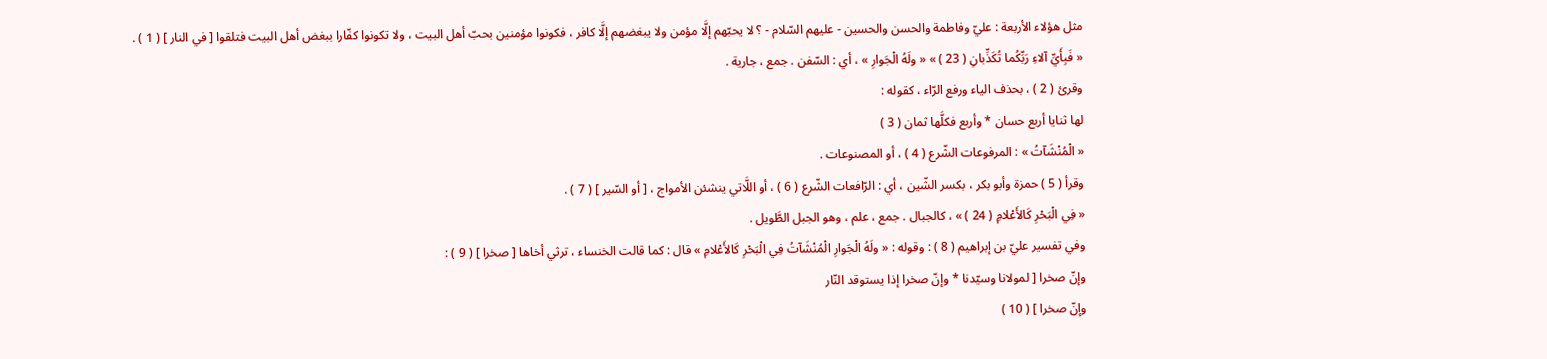مثل هؤلاء الأربعة : عليّ وفاطمة والحسن والحسين - عليهم السّلام - ؟ لا يحبّهم إلَّا مؤمن ولا يبغضهم إلَّا كافر ، فكونوا مؤمنين بحبّ أهل البيت ، ولا تكونوا كفّارا ببغض أهل البيت فتلقوا [ في النار ] ( 1 ) .
« فَبِأَيِّ آلاءِ رَبِّكُما تُكَذِّبانِ ( 23 ) » « ولَهُ الْجَوارِ » ، أي : السّفن . جمع ، جارية .
وقرئ ( 2 ) ، بحذف الياء ورفع الرّاء ، كقوله :
لها ثنايا أربع حسان * وأربع فكلَّها ثمان ( 3 )
« الْمُنْشَآتُ » : المرفوعات الشّرع ( 4 ) ، أو المصنوعات .
وقرأ ( 5 ) حمزة وأبو بكر ، بكسر الشّين ، أي : الرّافعات الشّرع ( 6 ) ، أو اللَّاتي ينشئن الأمواج ، [ أو السّير ] ( 7 ) .
« فِي الْبَحْرِ كَالأَعْلامِ ( 24 ) » ، كالجبال . جمع ، علم ، وهو الجبل الطَّويل .
وفي تفسير عليّ بن إبراهيم ( 8 ) : وقوله : « ولَهُ الْجَوارِ الْمُنْشَآتُ فِي الْبَحْرِ كَالأَعْلامِ » قال : كما قالت الخنساء ، ترثي أخاها [ صخرا ] ( 9 ) :
وإنّ صخرا [ لمولانا وسيّدنا * وإنّ صخرا إذا يستوقد النّار
وإنّ صخرا ] ( 10 )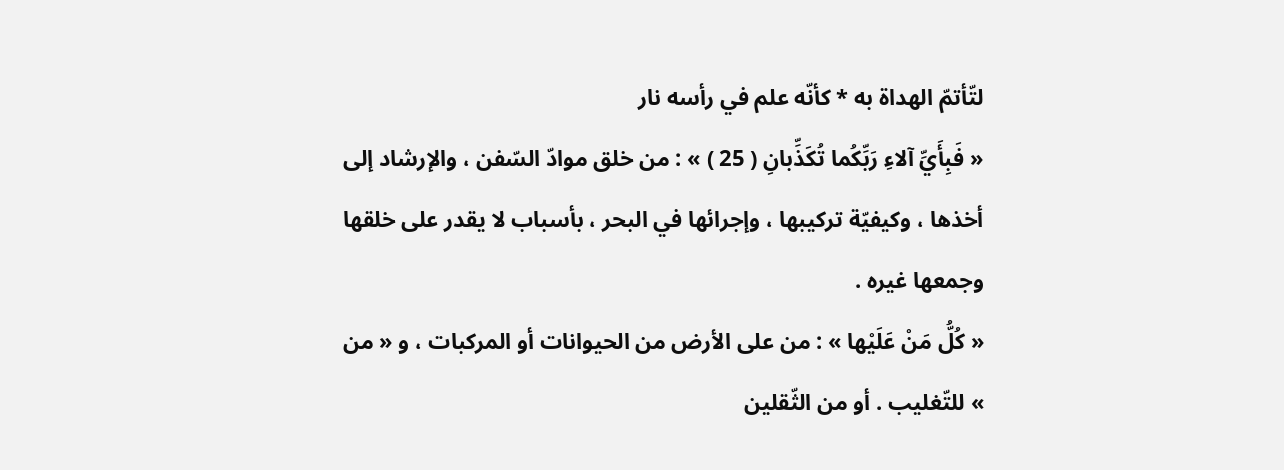لتّأتمّ الهداة به * كأنّه علم في رأسه نار
« فَبِأَيِّ آلاءِ رَبِّكُما تُكَذِّبانِ ( 25 ) » : من خلق موادّ السّفن ، والإرشاد إلى أخذها ، وكيفيّة تركيبها ، وإجرائها في البحر ، بأسباب لا يقدر على خلقها وجمعها غيره .
« كُلُّ مَنْ عَلَيْها » : من على الأرض من الحيوانات أو المركبات ، و « من » للتّغليب . أو من الثّقلين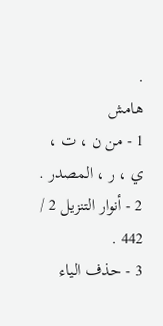.
هامش
1 - من ن ، ت ، ي ، ر ، المصدر .
2 - أنوار التنزيل 2 / 442 .
3 - حذف الياء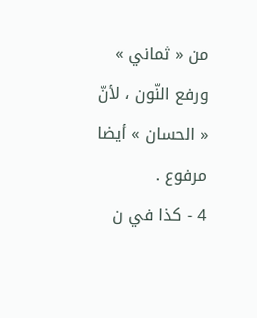من « ثماني » ورفع النّون ، لأنّ « الحسان » أيضا مرفوع .
4 - كذا في ن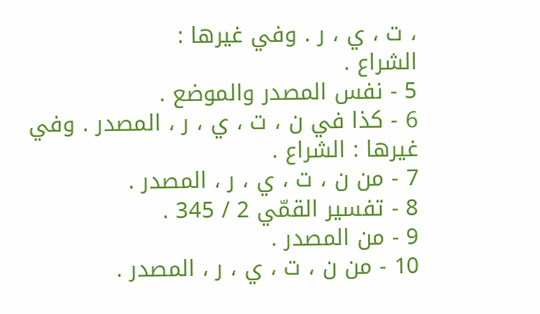، ت ، ي ، ر . وفي غيرها :
الشراع .
5 - نفس المصدر والموضع .
6 - كذا في ن ، ت ، ي ، ر ، المصدر . وفي غيرها : الشراع .
7 - من ن ، ت ، ي ، ر ، المصدر .
8 - تفسير القمّي 2 / 345 .
9 - من المصدر .
10 - من ن ، ت ، ي ، ر ، المصدر .